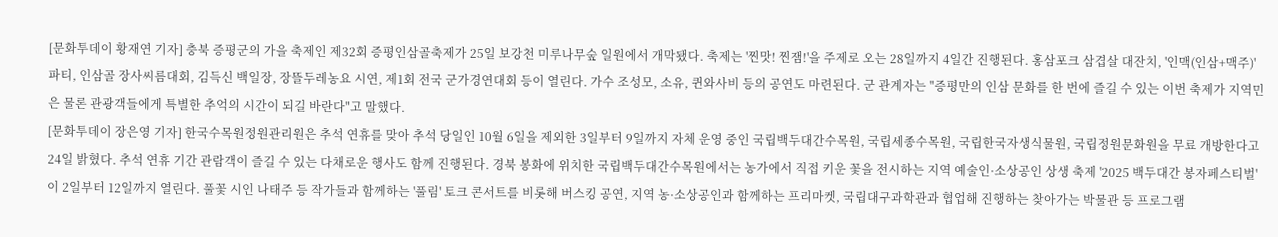[문화투데이 황재연 기자] 충북 증평군의 가을 축제인 제32회 증평인삼골축제가 25일 보강천 미루나무숲 일원에서 개막됐다. 축제는 '찐맛! 찐잼!'을 주제로 오는 28일까지 4일간 진행된다. 홍삼포크 삼겹살 대잔치, '인맥(인삼+맥주)' 파티, 인삼골 장사씨름대회, 김득신 백일장, 장뜰두레농요 시연, 제1회 전국 군가경연대회 등이 열린다. 가수 조성모, 소유, 퀸와사비 등의 공연도 마련된다. 군 관계자는 "증평만의 인삼 문화를 한 번에 즐길 수 있는 이번 축제가 지역민은 물론 관광객들에게 특별한 추억의 시간이 되길 바란다"고 말했다.
[문화투데이 장은영 기자] 한국수목원정원관리원은 추석 연휴를 맞아 추석 당일인 10월 6일을 제외한 3일부터 9일까지 자체 운영 중인 국립백두대간수목원, 국립세종수목원, 국립한국자생식물원, 국립정원문화원을 무료 개방한다고 24일 밝혔다. 추석 연휴 기간 관람객이 즐길 수 있는 다채로운 행사도 함께 진행된다. 경북 봉화에 위치한 국립백두대간수목원에서는 농가에서 직접 키운 꽃을 전시하는 지역 예술인·소상공인 상생 축제 '2025 백두대간 봉자페스티벌'이 2일부터 12일까지 열린다. 풀꽃 시인 나태주 등 작가들과 함께하는 '풀림' 토크 콘서트를 비롯해 버스킹 공연, 지역 농·소상공인과 함께하는 프리마켓, 국립대구과학관과 협업해 진행하는 찾아가는 박물관 등 프로그램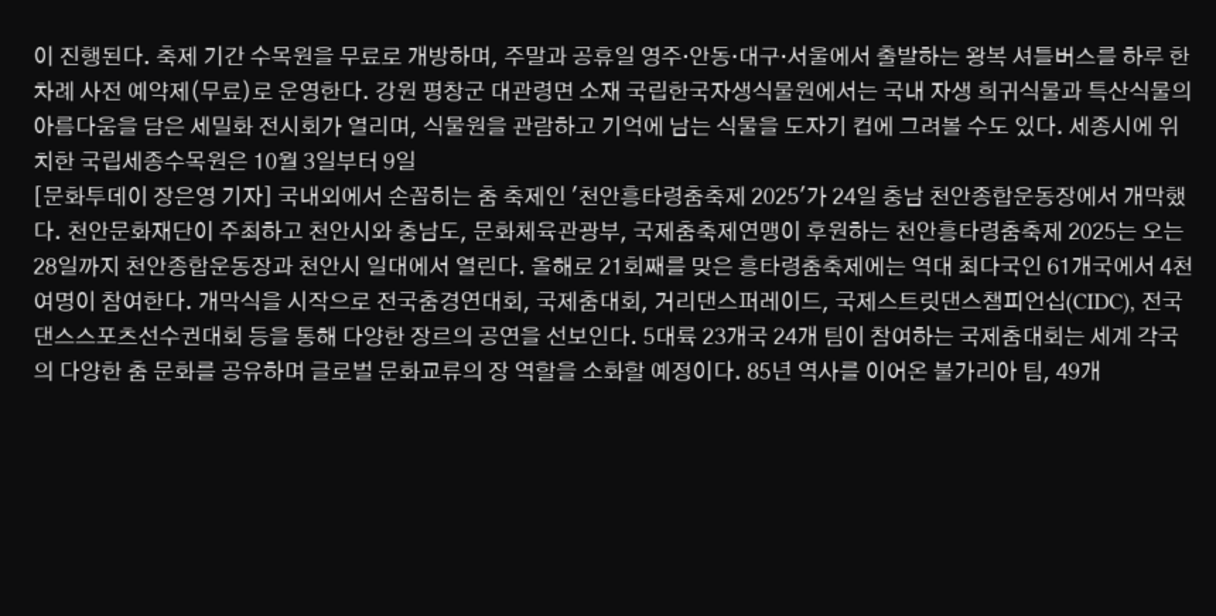이 진행된다. 축제 기간 수목원을 무료로 개방하며, 주말과 공휴일 영주·안동·대구·서울에서 출발하는 왕복 셔틀버스를 하루 한 차례 사전 예약제(무료)로 운영한다. 강원 평창군 대관령면 소재 국립한국자생식물원에서는 국내 자생 희귀식물과 특산식물의 아름다움을 담은 세밀화 전시회가 열리며, 식물원을 관람하고 기억에 남는 식물을 도자기 컵에 그려볼 수도 있다. 세종시에 위치한 국립세종수목원은 10월 3일부터 9일
[문화투데이 장은영 기자] 국내외에서 손꼽히는 춤 축제인 '천안흥타령춤축제 2025'가 24일 충남 천안종합운동장에서 개막했다. 천안문화재단이 주최하고 천안시와 충남도, 문화체육관광부, 국제춤축제연맹이 후원하는 천안흥타령춤축제 2025는 오는 28일까지 천안종합운동장과 천안시 일대에서 열린다. 올해로 21회째를 맞은 흥타령춤축제에는 역대 최다국인 61개국에서 4천여명이 참여한다. 개막식을 시작으로 전국춤경연대회, 국제춤대회, 거리댄스퍼레이드, 국제스트릿댄스챔피언십(CIDC), 전국댄스스포츠선수권대회 등을 통해 다양한 장르의 공연을 선보인다. 5대륙 23개국 24개 팀이 참여하는 국제춤대회는 세계 각국의 다양한 춤 문화를 공유하며 글로벌 문화교류의 장 역할을 소화할 예정이다. 85년 역사를 이어온 불가리아 팀, 49개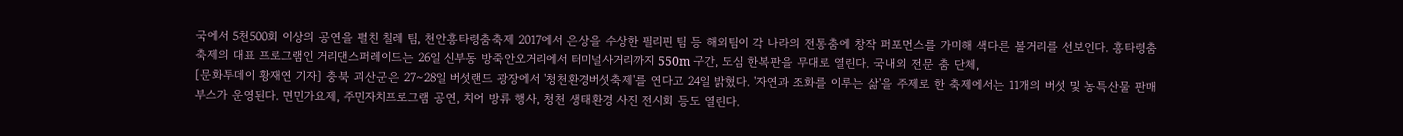국에서 5천500회 이상의 공연을 펼친 칠레 팀, 천안흥타령춤축제 2017에서 은상을 수상한 필리핀 팀 등 해외팀이 각 나라의 전통춤에 창작 퍼포먼스를 가미해 색다른 볼거리를 선보인다. 흥타령춤축제의 대표 프로그램인 거리댄스퍼레이드는 26일 신부동 방죽안오거리에서 터미널사거리까지 550m 구간, 도심 한복판을 무대로 열린다. 국내외 전문 춤 단체,
[문화투데이 황재연 기자] 충북 괴산군은 27∼28일 버섯랜드 광장에서 '청천환경버섯축제'를 연다고 24일 밝혔다. '자연과 조화를 이루는 삶'을 주제로 한 축제에서는 11개의 버섯 및 농특산물 판매 부스가 운영된다. 면민가요제, 주민자치프로그램 공연, 치어 방류 행사, 청천 생태환경 사진 전시회 등도 열린다.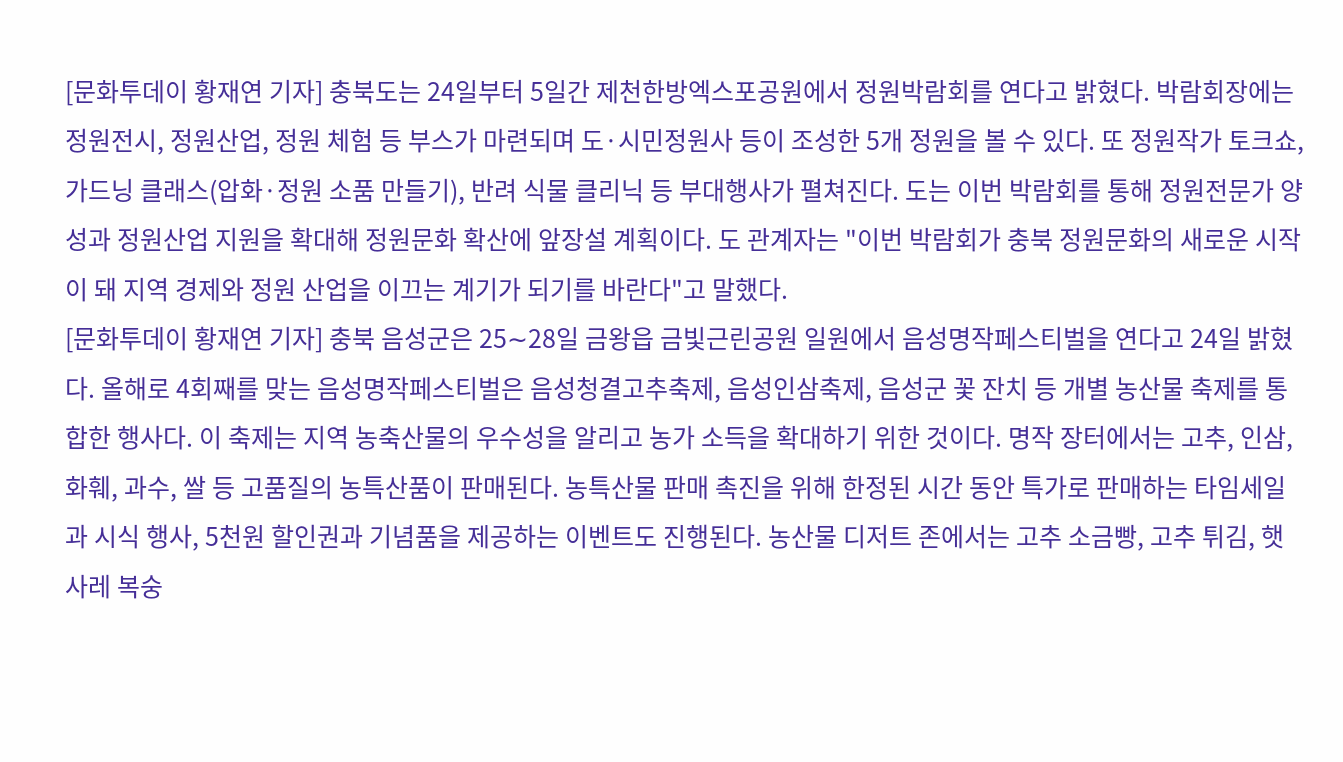[문화투데이 황재연 기자] 충북도는 24일부터 5일간 제천한방엑스포공원에서 정원박람회를 연다고 밝혔다. 박람회장에는 정원전시, 정원산업, 정원 체험 등 부스가 마련되며 도·시민정원사 등이 조성한 5개 정원을 볼 수 있다. 또 정원작가 토크쇼, 가드닝 클래스(압화·정원 소품 만들기), 반려 식물 클리닉 등 부대행사가 펼쳐진다. 도는 이번 박람회를 통해 정원전문가 양성과 정원산업 지원을 확대해 정원문화 확산에 앞장설 계획이다. 도 관계자는 "이번 박람회가 충북 정원문화의 새로운 시작이 돼 지역 경제와 정원 산업을 이끄는 계기가 되기를 바란다"고 말했다.
[문화투데이 황재연 기자] 충북 음성군은 25∼28일 금왕읍 금빛근린공원 일원에서 음성명작페스티벌을 연다고 24일 밝혔다. 올해로 4회째를 맞는 음성명작페스티벌은 음성청결고추축제, 음성인삼축제, 음성군 꽃 잔치 등 개별 농산물 축제를 통합한 행사다. 이 축제는 지역 농축산물의 우수성을 알리고 농가 소득을 확대하기 위한 것이다. 명작 장터에서는 고추, 인삼, 화훼, 과수, 쌀 등 고품질의 농특산품이 판매된다. 농특산물 판매 촉진을 위해 한정된 시간 동안 특가로 판매하는 타임세일과 시식 행사, 5천원 할인권과 기념품을 제공하는 이벤트도 진행된다. 농산물 디저트 존에서는 고추 소금빵, 고추 튀김, 햇사레 복숭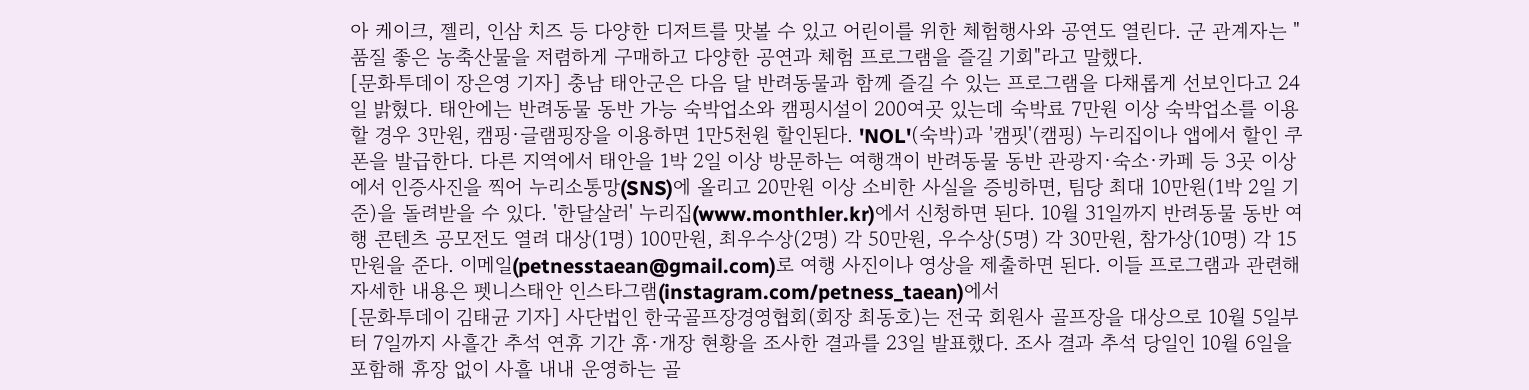아 케이크, 젤리, 인삼 치즈 등 다양한 디저트를 맛볼 수 있고 어린이를 위한 체험행사와 공연도 열린다. 군 관계자는 "품질 좋은 농축산물을 저렴하게 구매하고 다양한 공연과 체험 프로그램을 즐길 기회"라고 말했다.
[문화투데이 장은영 기자] 충남 태안군은 다음 달 반려동물과 함께 즐길 수 있는 프로그램을 다채롭게 선보인다고 24일 밝혔다. 태안에는 반려동물 동반 가능 숙박업소와 캠핑시설이 200여곳 있는데 숙박료 7만원 이상 숙박업소를 이용할 경우 3만원, 캠핑·글램핑장을 이용하면 1만5천원 할인된다. 'NOL'(숙박)과 '캠핏'(캠핑) 누리집이나 앱에서 할인 쿠폰을 발급한다. 다른 지역에서 태안을 1박 2일 이상 방문하는 여행객이 반려동물 동반 관광지·숙소·카페 등 3곳 이상에서 인증사진을 찍어 누리소통망(SNS)에 올리고 20만원 이상 소비한 사실을 증빙하면, 팀당 최대 10만원(1박 2일 기준)을 돌려받을 수 있다. '한달살러' 누리집(www.monthler.kr)에서 신청하면 된다. 10월 31일까지 반려동물 동반 여행 콘텐츠 공모전도 열려 대상(1명) 100만원, 최우수상(2명) 각 50만원, 우수상(5명) 각 30만원, 참가상(10명) 각 15만원을 준다. 이메일(petnesstaean@gmail.com)로 여행 사진이나 영상을 제출하면 된다. 이들 프로그램과 관련해 자세한 내용은 펫니스태안 인스타그램(instagram.com/petness_taean)에서
[문화투데이 김태균 기자] 사단법인 한국골프장경영협회(회장 최동호)는 전국 회원사 골프장을 대상으로 10월 5일부터 7일까지 사흘간 추석 연휴 기간 휴·개장 현황을 조사한 결과를 23일 발표했다. 조사 결과 추석 당일인 10월 6일을 포함해 휴장 없이 사흘 내내 운영하는 골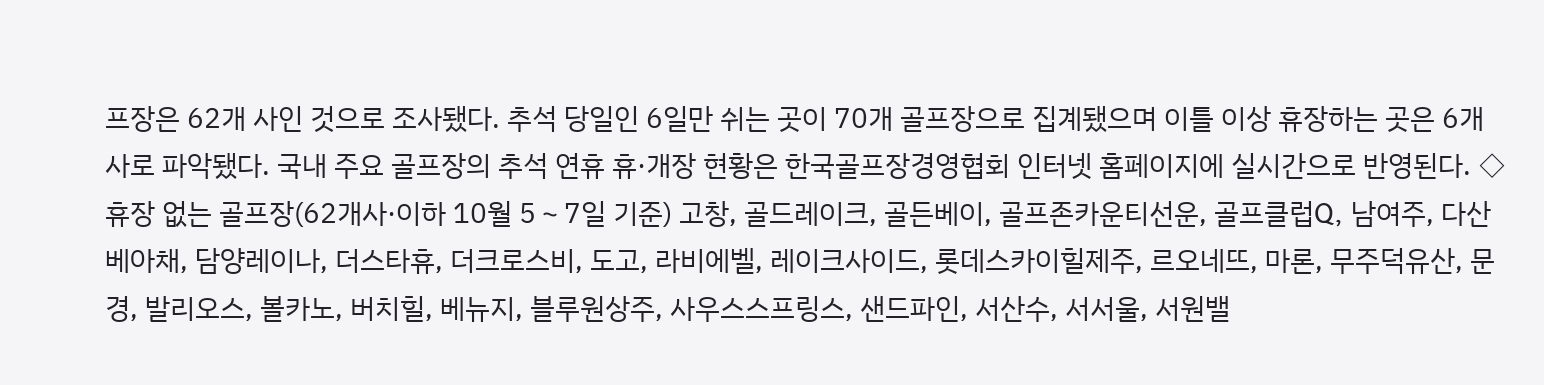프장은 62개 사인 것으로 조사됐다. 추석 당일인 6일만 쉬는 곳이 70개 골프장으로 집계됐으며 이틀 이상 휴장하는 곳은 6개 사로 파악됐다. 국내 주요 골프장의 추석 연휴 휴·개장 현황은 한국골프장경영협회 인터넷 홈페이지에 실시간으로 반영된다. ◇ 휴장 없는 골프장(62개사·이하 10월 5∼7일 기준) 고창, 골드레이크, 골든베이, 골프존카운티선운, 골프클럽Q, 남여주, 다산베아채, 담양레이나, 더스타휴, 더크로스비, 도고, 라비에벨, 레이크사이드, 롯데스카이힐제주, 르오네뜨, 마론, 무주덕유산, 문경, 발리오스, 볼카노, 버치힐, 베뉴지, 블루원상주, 사우스스프링스, 샌드파인, 서산수, 서서울, 서원밸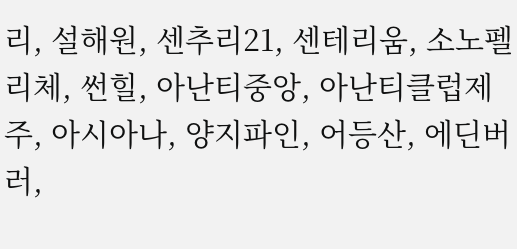리, 설해원, 센추리21, 센테리움, 소노펠리체, 썬힐, 아난티중앙, 아난티클럽제주, 아시아나, 양지파인, 어등산, 에딘버러,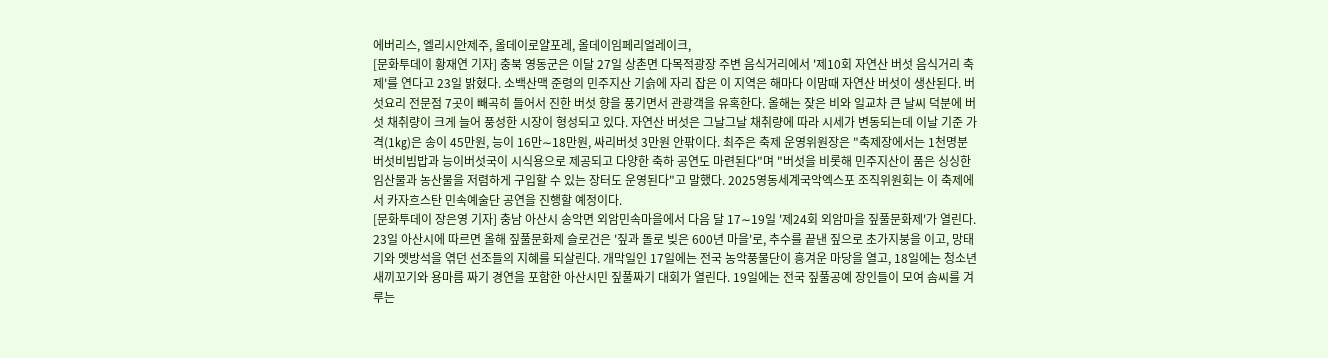에버리스, 엘리시안제주, 올데이로얄포레, 올데이임페리얼레이크,
[문화투데이 황재연 기자] 충북 영동군은 이달 27일 상촌면 다목적광장 주변 음식거리에서 '제10회 자연산 버섯 음식거리 축제'를 연다고 23일 밝혔다. 소백산맥 준령의 민주지산 기슭에 자리 잡은 이 지역은 해마다 이맘때 자연산 버섯이 생산된다. 버섯요리 전문점 7곳이 빼곡히 들어서 진한 버섯 향을 풍기면서 관광객을 유혹한다. 올해는 잦은 비와 일교차 큰 날씨 덕분에 버섯 채취량이 크게 늘어 풍성한 시장이 형성되고 있다. 자연산 버섯은 그날그날 채취량에 따라 시세가 변동되는데 이날 기준 가격(1㎏)은 송이 45만원, 능이 16만∼18만원, 싸리버섯 3만원 안팎이다. 최주은 축제 운영위원장은 "축제장에서는 1천명분 버섯비빔밥과 능이버섯국이 시식용으로 제공되고 다양한 축하 공연도 마련된다"며 "버섯을 비롯해 민주지산이 품은 싱싱한 임산물과 농산물을 저렴하게 구입할 수 있는 장터도 운영된다"고 말했다. 2025영동세계국악엑스포 조직위원회는 이 축제에서 카자흐스탄 민속예술단 공연을 진행할 예정이다.
[문화투데이 장은영 기자] 충남 아산시 송악면 외암민속마을에서 다음 달 17∼19일 '제24회 외암마을 짚풀문화제'가 열린다. 23일 아산시에 따르면 올해 짚풀문화제 슬로건은 '짚과 돌로 빚은 600년 마을'로, 추수를 끝낸 짚으로 초가지붕을 이고, 망태기와 멧방석을 엮던 선조들의 지혜를 되살린다. 개막일인 17일에는 전국 농악풍물단이 흥겨운 마당을 열고, 18일에는 청소년 새끼꼬기와 용마름 짜기 경연을 포함한 아산시민 짚풀짜기 대회가 열린다. 19일에는 전국 짚풀공예 장인들이 모여 솜씨를 겨루는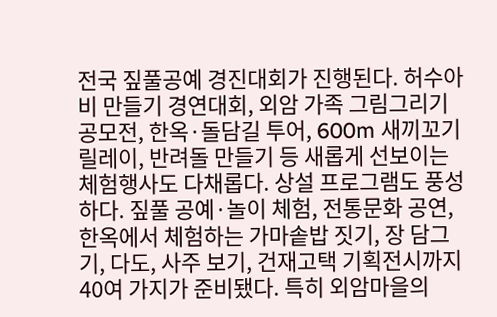전국 짚풀공예 경진대회가 진행된다. 허수아비 만들기 경연대회, 외암 가족 그림그리기 공모전, 한옥·돌담길 투어, 600m 새끼꼬기 릴레이, 반려돌 만들기 등 새롭게 선보이는 체험행사도 다채롭다. 상설 프로그램도 풍성하다. 짚풀 공예·놀이 체험, 전통문화 공연, 한옥에서 체험하는 가마솥밥 짓기, 장 담그기, 다도, 사주 보기, 건재고택 기획전시까지 40여 가지가 준비됐다. 특히 외암마을의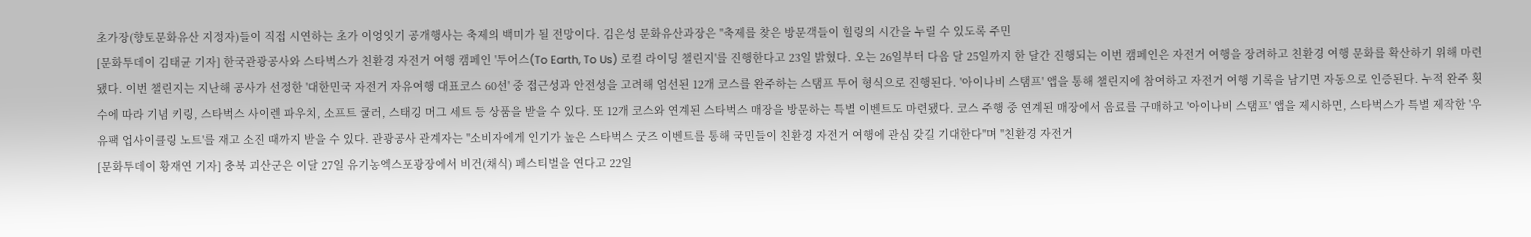초가장(향토문화유산 지정자)들이 직접 시연하는 초가 이엉잇기 공개행사는 축제의 백미가 될 전망이다. 김은성 문화유산과장은 "축제를 찾은 방문객들이 힐링의 시간을 누릴 수 있도록 주민
[문화투데이 김태균 기자] 한국관광공사와 스타벅스가 친환경 자전거 여행 캠페인 '투어스(To Earth, To Us) 로컬 라이딩 챌린지'를 진행한다고 23일 밝혔다. 오는 26일부터 다음 달 25일까지 한 달간 진행되는 이번 캠페인은 자전거 여행을 장려하고 친환경 여행 문화를 확산하기 위해 마련됐다. 이번 챌린지는 지난해 공사가 선정한 '대한민국 자전거 자유여행 대표코스 60선' 중 접근성과 안전성을 고려해 엄선된 12개 코스를 완주하는 스탬프 투어 형식으로 진행된다. '아이나비 스탬프' 앱을 통해 챌린지에 참여하고 자전거 여행 기록을 남기면 자동으로 인증된다. 누적 완주 횟수에 따라 기념 키링, 스타벅스 사이렌 파우치, 소프트 쿨러, 스태깅 머그 세트 등 상품을 받을 수 있다. 또 12개 코스와 연계된 스타벅스 매장을 방문하는 특별 이벤트도 마련됐다. 코스 주행 중 연계된 매장에서 음료를 구매하고 '아이나비 스탬프' 앱을 제시하면, 스타벅스가 특별 제작한 '우유팩 업사이클링 노트'를 재고 소진 때까지 받을 수 있다. 관광공사 관계자는 "소비자에게 인기가 높은 스타벅스 굿즈 이벤트를 통해 국민들이 친환경 자전거 여행에 관심 갖길 기대한다"며 "친환경 자전거
[문화투데이 황재연 기자] 충북 괴산군은 이달 27일 유기농엑스포광장에서 비건(채식) 페스티벌을 연다고 22일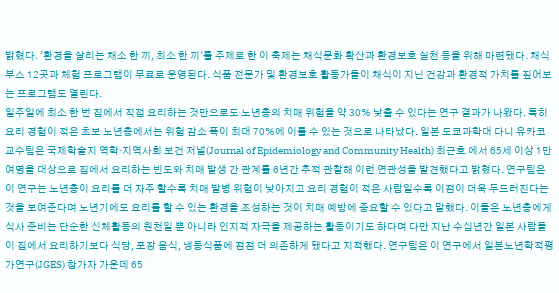밝혔다. '환경을 살리는 채소 한 끼, 최소 한 끼'를 주제로 한 이 축제는 채식문화 확산과 환경보호 실천 등을 위해 마련됐다. 채식부스 12곳과 체험 프로그램이 무료로 운영된다. 식품 전문가 및 환경보호 활동가들이 채식이 지닌 건강과 환경적 가치를 짚어보는 프로그램도 열린다.
일주일에 최소 한 번 집에서 직접 요리하는 것만으로도 노년층의 치매 위험을 약 30% 낮출 수 있다는 연구 결과가 나왔다. 특히 요리 경험이 적은 초보 노년층에서는 위험 감소 폭이 최대 70%에 이를 수 있는 것으로 나타났다. 일본 도쿄과학대 다니 유카코 교수팀은 국제학술지 역학·지역사회 보건 저널(Journal of Epidemiology and Community Health) 최근호 에서 65세 이상 1만여명을 대상으로 집에서 요리하는 빈도와 치매 발생 간 관계를 6년간 추적 관찰해 이런 연관성을 발견했다고 밝혔다. 연구팀은 이 연구는 노년층이 요리를 더 자주 할수록 치매 발병 위험이 낮아지고 요리 경험이 적은 사람일수록 이점이 더욱 두드러진다는 것을 보여준다며 노년기에도 요리를 할 수 있는 환경을 조성하는 것이 치매 예방에 중요할 수 있다고 말했다. 이들은 노년층에게 식사 준비는 단순한 신체활동의 원천일 뿐 아니라 인지적 자극을 제공하는 활동이기도 하다며 다만 지난 수십년간 일본 사람들이 집에서 요리하기보다 식당, 포장 음식, 냉동식품에 점점 더 의존하게 됐다고 지적했다. 연구팀은 이 연구에서 일본노년학적평가연구(JGES) 참가자 가운데 65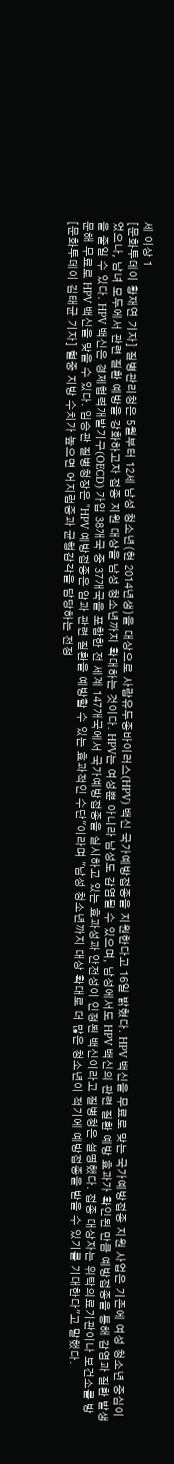세 이상 1
[문화투데이 황재연 기자] 질병관리청은 5월부터 12세 남성 청소년(현 2014년생)을 대상으로 사람유두종바이러스(HPV) 백신 국가예방접종을 지원한다고 16일 밝혔다. HPV 백신을 무료로 맞는 국가예방접종 지원 사업은 기존에 여성 청소년 중심이었으나, 남녀 모두에서 관련 질환 예방을 강화하고자 접종 지원 대상을 남성 청소년까지 확대하는 것이다. HPV는 여성뿐 아니라 남성도 감염될 수 있으며, 남성에서도 HPV 백신의 관련 질환 예방 효과가 확인된 만큼 예방접종을 통해 감염과 질환 발생을 줄일 수 있다. HPV 백신은 경제협력개발기구(OECD) 가입 38개국 중 37개국을 포함한 전 세계 147개국에서 국가예방접종을 실시하고 있는 효과성과 안전성이 인정된 백신이라고 질병청은 설명했다. 접종 대상자는 위탁의료기관이나 보건소를 방문해 무료로 HPV 백신을 맞을 수 있다. 임승관 질병청장은 "HPV 예방접종은 암과 관련 질환을 예방할 수 있는 효과적인 수단"이라며 "남성 청소년까지 대상 확대로 더 많은 청소년이 적기에 예방접종을 받을 수 있기를 기대한다"고 말했다.
[문화투데이 김태균 기자] 혈중 지방 수치가 높으면 어지럼증과 균형감각을 담당하는 전정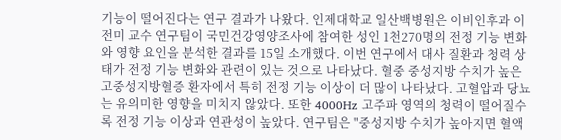기능이 떨어진다는 연구 결과가 나왔다. 인제대학교 일산백병원은 이비인후과 이전미 교수 연구팀이 국민건강영양조사에 참여한 성인 1천270명의 전정 기능 변화와 영향 요인을 분석한 결과를 15일 소개했다. 이번 연구에서 대사 질환과 청력 상태가 전정 기능 변화와 관련이 있는 것으로 나타났다. 혈중 중성지방 수치가 높은 고중성지방혈증 환자에서 특히 전정 기능 이상이 더 많이 나타났다. 고혈압과 당뇨는 유의미한 영향을 미치지 않았다. 또한 4000Hz 고주파 영역의 청력이 떨어질수록 전정 기능 이상과 연관성이 높았다. 연구팀은 "중성지방 수치가 높아지면 혈액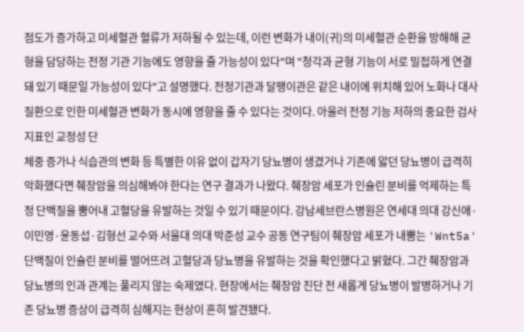점도가 증가하고 미세혈관 혈류가 저하될 수 있는데, 이런 변화가 내이(귀)의 미세혈관 순환을 방해해 균형을 담당하는 전정 기관 기능에도 영향을 줄 가능성이 있다"며 "청각과 균형 기능이 서로 밀접하게 연결돼 있기 때문일 가능성이 있다"고 설명했다. 전정기관과 달팽이관은 같은 내이에 위치해 있어 노화나 대사질환으로 인한 미세혈관 변화가 동시에 영향을 줄 수 있다는 것이다. 아울러 전정 기능 저하의 중요한 검사 지표인 교정성 단
체중 증가나 식습관의 변화 등 특별한 이유 없이 갑자기 당뇨병이 생겼거나 기존에 앓던 당뇨병이 급격히 악화했다면 췌장암을 의심해봐야 한다는 연구 결과가 나왔다. 췌장암 세포가 인슐린 분비를 억제하는 특정 단백질을 뿜어내 고혈당을 유발하는 것일 수 있기 때문이다. 강남세브란스병원은 연세대 의대 강신애·이민영·윤동섭·김형선 교수와 서울대 의대 박준성 교수 공동 연구팀이 췌장암 세포가 내뿜는 'Wnt5a' 단백질이 인슐린 분비를 떨어뜨려 고혈당과 당뇨병을 유발하는 것을 확인했다고 밝혔다. 그간 췌장암과 당뇨병의 인과 관계는 풀리지 않는 숙제였다. 현장에서는 췌장암 진단 전 새롭게 당뇨병이 발병하거나 기존 당뇨병 증상이 급격히 심해지는 현상이 흔히 발견됐다.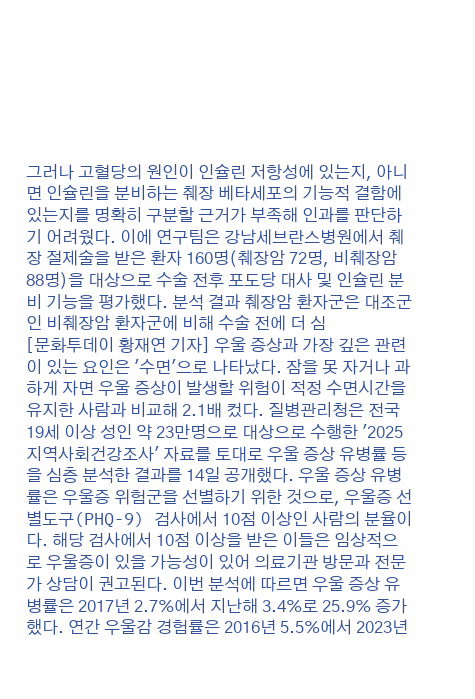그러나 고혈당의 원인이 인슐린 저항성에 있는지, 아니면 인슐린을 분비하는 췌장 베타세포의 기능적 결함에 있는지를 명확히 구분할 근거가 부족해 인과를 판단하기 어려웠다. 이에 연구팀은 강남세브란스병원에서 췌장 절제술을 받은 환자 160명(췌장암 72명, 비췌장암 88명)을 대상으로 수술 전후 포도당 대사 및 인슐린 분비 기능을 평가했다. 분석 결과 췌장암 환자군은 대조군인 비췌장암 환자군에 비해 수술 전에 더 심
[문화투데이 황재연 기자] 우울 증상과 가장 깊은 관련이 있는 요인은 '수면'으로 나타났다. 잠을 못 자거나 과하게 자면 우울 증상이 발생할 위험이 적정 수면시간을 유지한 사람과 비교해 2.1배 컸다. 질병관리청은 전국 19세 이상 성인 약 23만명으로 대상으로 수행한 '2025 지역사회건강조사' 자료를 토대로 우울 증상 유병률 등을 심층 분석한 결과를 14일 공개했다. 우울 증상 유병률은 우울증 위험군을 선별하기 위한 것으로, 우울증 선별도구(PHQ-9) 검사에서 10점 이상인 사람의 분율이다. 해당 검사에서 10점 이상을 받은 이들은 임상적으로 우울증이 있을 가능성이 있어 의료기관 방문과 전문가 상담이 권고된다. 이번 분석에 따르면 우울 증상 유병률은 2017년 2.7%에서 지난해 3.4%로 25.9% 증가했다. 연간 우울감 경험률은 2016년 5.5%에서 2023년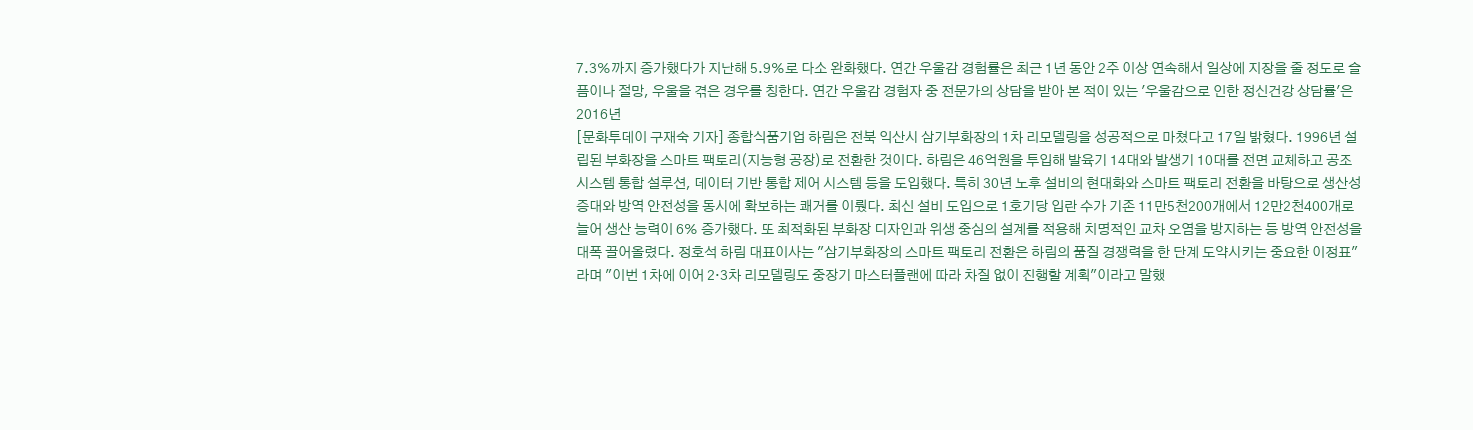7.3%까지 증가했다가 지난해 5.9%로 다소 완화했다. 연간 우울감 경험률은 최근 1년 동안 2주 이상 연속해서 일상에 지장을 줄 정도로 슬픔이나 절망, 우울을 겪은 경우를 칭한다. 연간 우울감 경험자 중 전문가의 상담을 받아 본 적이 있는 '우울감으로 인한 정신건강 상담률'은 2016년
[문화투데이 구재숙 기자] 종합식품기업 하림은 전북 익산시 삼기부화장의 1차 리모델링을 성공적으로 마쳤다고 17일 밝혔다. 1996년 설립된 부화장을 스마트 팩토리(지능형 공장)로 전환한 것이다. 하림은 46억원을 투입해 발육기 14대와 발생기 10대를 전면 교체하고 공조 시스템 통합 설루션, 데이터 기반 통합 제어 시스템 등을 도입했다. 특히 30년 노후 설비의 현대화와 스마트 팩토리 전환을 바탕으로 생산성 증대와 방역 안전성을 동시에 확보하는 쾌거를 이뤘다. 최신 설비 도입으로 1호기당 입란 수가 기존 11만5천200개에서 12만2천400개로 늘어 생산 능력이 6% 증가했다. 또 최적화된 부화장 디자인과 위생 중심의 설계를 적용해 치명적인 교차 오염을 방지하는 등 방역 안전성을 대폭 끌어올렸다. 정호석 하림 대표이사는 "삼기부화장의 스마트 팩토리 전환은 하림의 품질 경쟁력을 한 단계 도약시키는 중요한 이정표"라며 "이번 1차에 이어 2·3차 리모델링도 중장기 마스터플랜에 따라 차질 없이 진행할 계획"이라고 말했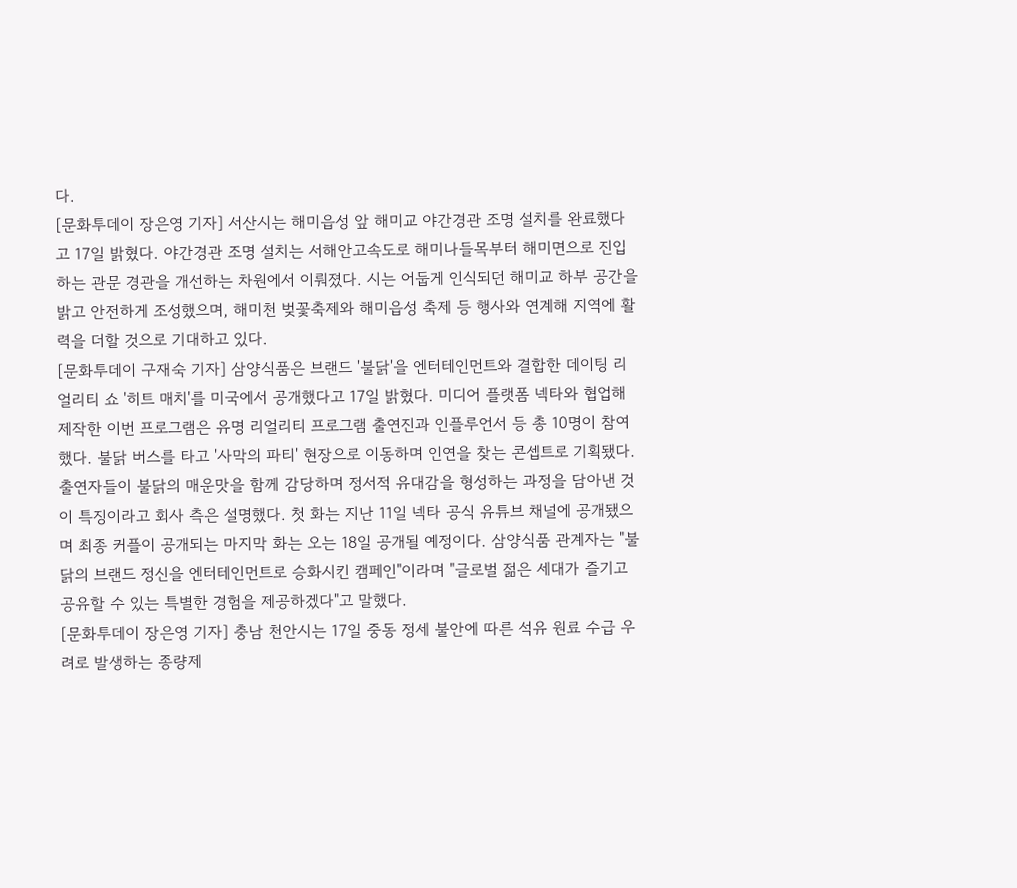다.
[문화투데이 장은영 기자] 서산시는 해미읍성 앞 해미교 야간경관 조명 설치를 완료했다고 17일 밝혔다. 야간경관 조명 설치는 서해안고속도로 해미나들목부터 해미면으로 진입하는 관문 경관을 개선하는 차원에서 이뤄졌다. 시는 어둡게 인식되던 해미교 하부 공간을 밝고 안전하게 조성했으며, 해미천 벚꽃축제와 해미읍성 축제 등 행사와 연계해 지역에 활력을 더할 것으로 기대하고 있다.
[문화투데이 구재숙 기자] 삼양식품은 브랜드 '불닭'을 엔터테인먼트와 결합한 데이팅 리얼리티 쇼 '히트 매치'를 미국에서 공개했다고 17일 밝혔다. 미디어 플랫폼 넥타와 협업해 제작한 이번 프로그램은 유명 리얼리티 프로그램 출연진과 인플루언서 등 총 10명이 참여했다. 불닭 버스를 타고 '사막의 파티' 현장으로 이동하며 인연을 찾는 콘셉트로 기획됐다. 출연자들이 불닭의 매운맛을 함께 감당하며 정서적 유대감을 형성하는 과정을 담아낸 것이 특징이라고 회사 측은 설명했다. 첫 화는 지난 11일 넥타 공식 유튜브 채널에 공개됐으며 최종 커플이 공개되는 마지막 화는 오는 18일 공개될 예정이다. 삼양식품 관계자는 "불닭의 브랜드 정신을 엔터테인먼트로 승화시킨 캠페인"이라며 "글로벌 젊은 세대가 즐기고 공유할 수 있는 특별한 경험을 제공하겠다"고 말했다.
[문화투데이 장은영 기자] 충남 천안시는 17일 중동 정세 불안에 따른 석유 원료 수급 우려로 발생하는 종량제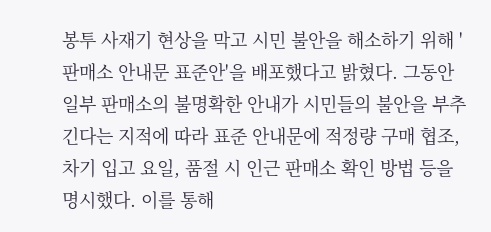봉투 사재기 현상을 막고 시민 불안을 해소하기 위해 '판매소 안내문 표준안'을 배포했다고 밝혔다. 그동안 일부 판매소의 불명확한 안내가 시민들의 불안을 부추긴다는 지적에 따라 표준 안내문에 적정량 구매 협조, 차기 입고 요일, 품절 시 인근 판매소 확인 방법 등을 명시했다. 이를 통해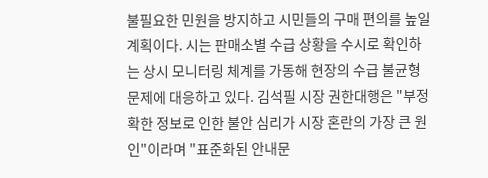불필요한 민원을 방지하고 시민들의 구매 편의를 높일 계획이다. 시는 판매소별 수급 상황을 수시로 확인하는 상시 모니터링 체계를 가동해 현장의 수급 불균형 문제에 대응하고 있다. 김석필 시장 권한대행은 "부정확한 정보로 인한 불안 심리가 시장 혼란의 가장 큰 원인"이라며 "표준화된 안내문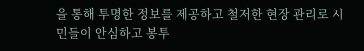을 통해 투명한 정보를 제공하고 철저한 현장 관리로 시민들이 안심하고 봉투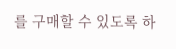를 구매할 수 있도록 하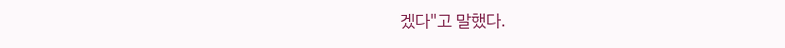겠다"고 말했다.